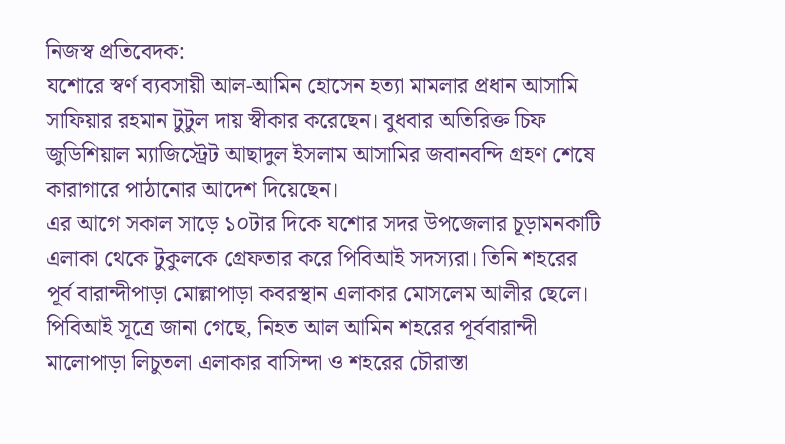নিজস্ব প্রতিবেদক:
যশোরে স্বর্ণ ব্যবসায়ী আল-আমিন হোসেন হত্যা মামলার প্রধান আসামি সাফিয়ার রহমান টুটুল দায় স্বীকার করেছেন। বুধবার অতিরিক্ত চিফ জুডিশিয়াল ম্যাজিস্ট্রেট আছাদুল ইসলাম আসামির জবানবন্দি গ্রহণ শেষে কারাগারে পাঠানোর আদেশ দিয়েছেন।
এর আগে সকাল সাড়ে ১০টার দিকে যশোর সদর উপজেলার চূড়ামনকাটি এলাকা থেকে টুকুলকে গ্রেফতার করে পিবিআই সদস্যরা। তিনি শহরের পূর্ব বারান্দীপাড়া মোল্লাপাড়া কবরস্থান এলাকার মোসলেম আলীর ছেলে।
পিবিআই সূত্রে জানা গেছে, নিহত আল আমিন শহরের পূর্ববারান্দী মালোপাড়া লিচুতলা এলাকার বাসিন্দা ও শহরের চৌরাস্তা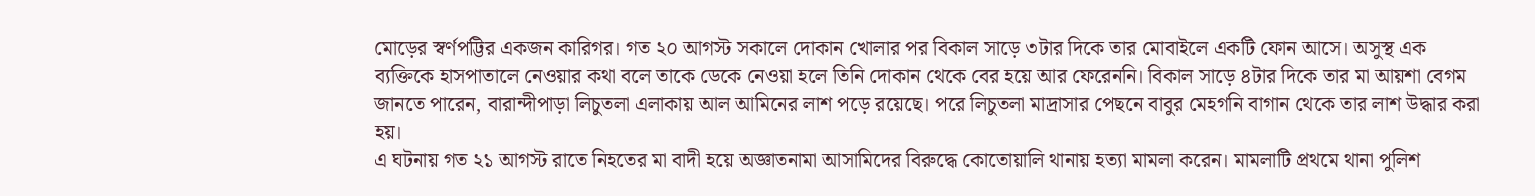মোড়ের স্বর্ণপট্টির একজন কারিগর। গত ২০ আগস্ট সকালে দোকান খোলার পর বিকাল সাড়ে ৩টার দিকে তার মোবাইলে একটি ফোন আসে। অসুস্থ এক ব্যক্তিকে হাসপাতালে নেওয়ার কথা বলে তাকে ডেকে নেওয়া হলে তিনি দোকান থেকে বের হয়ে আর ফেরেননি। বিকাল সাড়ে ৪টার দিকে তার মা আয়শা বেগম জানতে পারেন, বারান্দীপাড়া লিচুতলা এলাকায় আল আমিনের লাশ পড়ে রয়েছে। পরে লিচুতলা মাদ্রাসার পেছনে বাবুর মেহগনি বাগান থেকে তার লাশ উদ্ধার করা হয়।
এ ঘটনায় গত ২১ আগস্ট রাতে নিহতের মা বাদী হয়ে অজ্ঞাতনামা আসামিদের বিরুদ্ধে কোতোয়ালি থানায় হত্যা মামলা করেন। মামলাটি প্রথমে থানা পুলিশ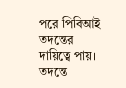পরে পিবিআই তদন্তের দায়িত্বে পায়। তদন্তে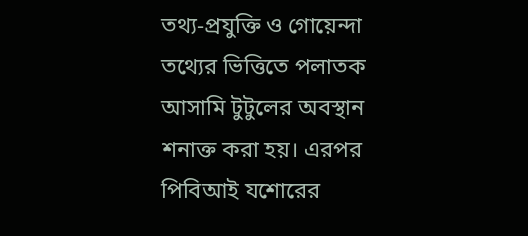তথ্য-প্রযুক্তি ও গোয়েন্দা তথ্যের ভিত্তিতে পলাতক আসামি টুটুলের অবস্থান শনাক্ত করা হয়। এরপর পিবিআই যশোরের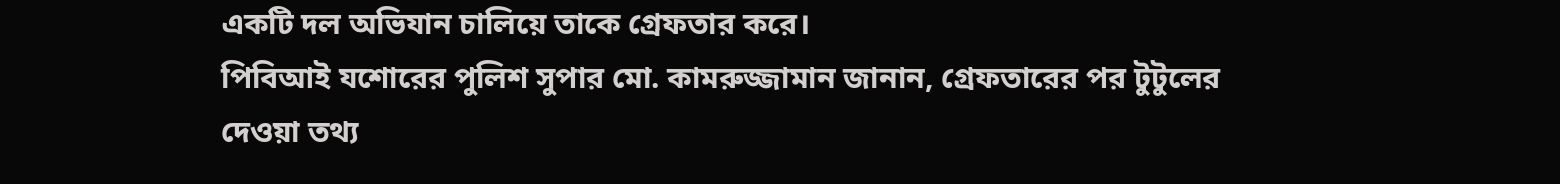একটি দল অভিযান চালিয়ে তাকে গ্রেফতার করে।
পিবিআই যশোরের পুলিশ সুপার মো. কামরুজ্জামান জানান, গ্রেফতারের পর টুটুলের দেওয়া তথ্য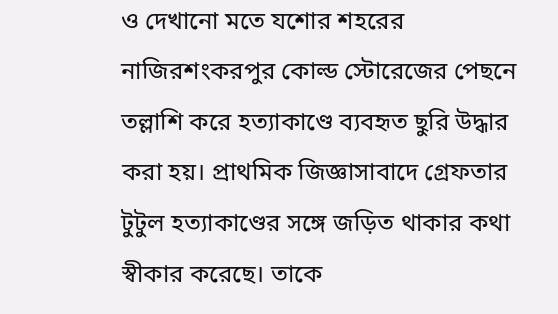ও দেখানো মতে যশোর শহরের নাজিরশংকরপুর কোল্ড স্টোরেজের পেছনে তল্লাশি করে হত্যাকাণ্ডে ব্যবহৃত ছুরি উদ্ধার করা হয়। প্রাথমিক জিজ্ঞাসাবাদে গ্রেফতার টুটুল হত্যাকাণ্ডের সঙ্গে জড়িত থাকার কথা স্বীকার করেছে। তাকে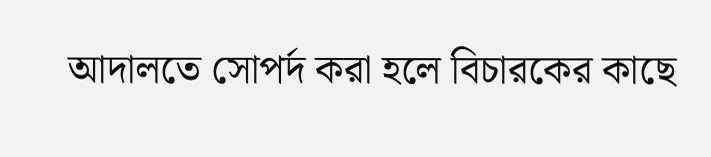আদালতে সোপর্দ করা হলে বিচারকের কাছে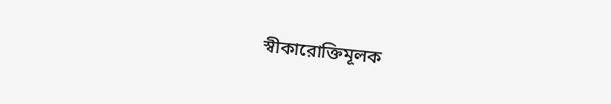স্বীকারোক্তিমূলক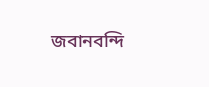জবানবন্দি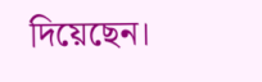দিয়েছেন।